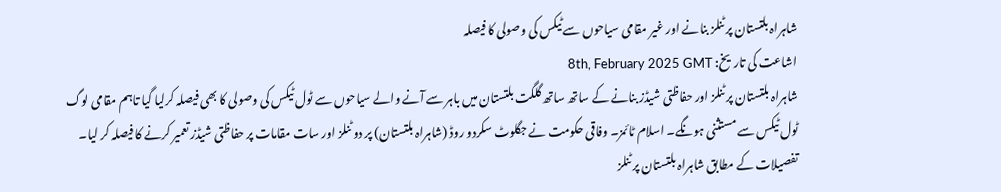شاہراہ بلتستان پر ٹنلز بنانے اور غیر مقامی سیاحوں سے ٹیکس کی وصولی کا فیصلہ
اشاعت کی تاریخ: 8th, February 2025 GMT
شاہراہ بلتستان پر ٹنلز اور حفاظتی شیڈز بنانے کے ساتھ ساتھ گلگت بلتستان میں باہر سے آنے والے سیاحوں سے ٹول ٹیکس کی وصولی کا بھی فیصلہ کرلیا گیا تاہم مقامی لوگ ٹول ٹیکس سے مستثنی ہونگے۔ اسلام ٹائمز۔ وفاقی حکومت نے جگلوٹ سکردو روڈ (شاہراہ بلتستان) پر دو ٹنلز اور سات مقامات پر حفاظتی شیڈز تعمیر کرنے کا فیصلہ کر لیا۔ تفصیلات کے مطابق شاہراہ بلتستان پر ٹنلز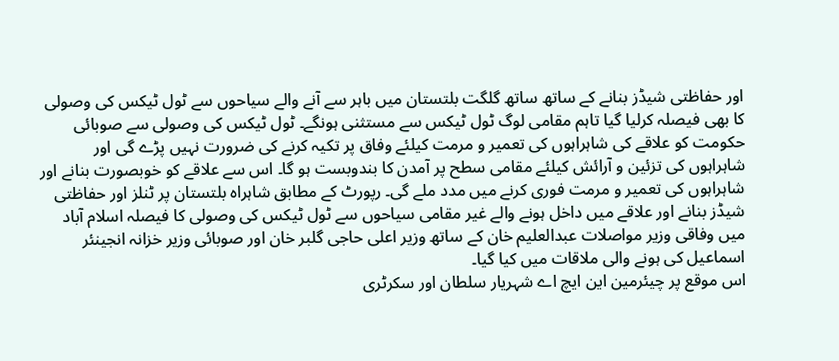اور حفاظتی شیڈز بنانے کے ساتھ ساتھ گلگت بلتستان میں باہر سے آنے والے سیاحوں سے ٹول ٹیکس کی وصولی کا بھی فیصلہ کرلیا گیا تاہم مقامی لوگ ٹول ٹیکس سے مستثنی ہونگے۔ ٹول ٹیکس کی وصولی سے صوبائی حکومت کو علاقے کی شاہراہوں کی تعمیر و مرمت کیلئے وفاق پر تکیہ کرنے کی ضرورت نہیں پڑے گی اور شاہراہوں کی تزئین و آرائش کیلئے مقامی سطح پر آمدن کا بندوبست ہو گا۔ اس سے علاقے کو خوبصورت بنانے اور شاہراہوں کی تعمیر و مرمت فوری کرنے میں مدد ملے گی۔ رپورٹ کے مطابق شاہراہ بلتستان پر ٹنلز اور حفاظتی شیڈز بنانے اور علاقے میں داخل ہونے والے غیر مقامی سیاحوں سے ٹول ٹیکس کی وصولی کا فیصلہ اسلام آباد میں وفاقی وزیر مواصلات عبدالعلیم خان کے ساتھ وزیر اعلی حاجی گلبر خان اور صوبائی وزیر خزانہ انجینئر اسماعیل کی ہونے والی ملاقات میں کیا گیا۔
اس موقع پر چیئرمین این ایچ اے شہریار سلطان اور سکرٹری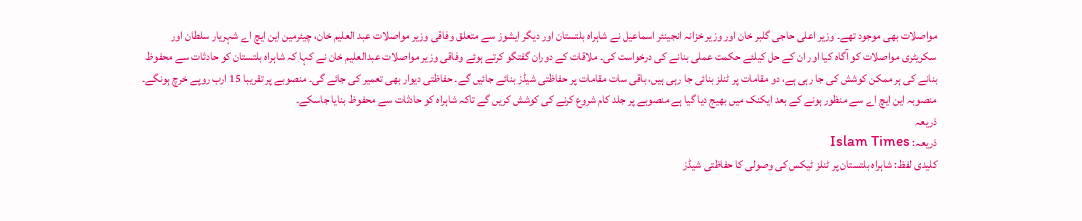مواصلات بھی موجود تھے۔ وزیر اعلی حاجی گلبر خان اور وزیر خزانہ انجینئر اسماعیل نے شاہراہ بلتستان اور دیگر ایشوز سے متعلق وفاقی وزیر مواصلات عبد العلیم خان، چیئرمین این ایچ اے شہریار سلطان اور سکریٹری مواصلات کو آگاہ کیا اور ان کے حل کیلئے حکمت عملی بنانے کی درخواست کی۔ ملاقات کے دوران گفتگو کرتے ہوئے وفاقی وزیر مواصلات عبدالعلیم خان نے کہا کہ شاہراہ بلتستان کو حادثات سے محفوظ بنانے کی ہر ممکن کوشش کی جا رہی ہے، دو مقامات پر ٹنلز بنائی جا رہی ہیں، باقی سات مقامات پر حفاظتی شیڈز بنائے جائیں گے۔ حفاظتی دیوار بھی تعمیر کی جائے گی۔ منصوبے پر تقریبا 15 ارب روپے خرچ ہونگے۔ منصوبہ این ایچ اے سے منظور ہونے کے بعد ایکنک میں بھیج دیا گیا ہے منصوبے پر جلد کام شروع کرنے کی کوشش کریں گے تاکہ شاہراہ کو حادثات سے محفوظ بنایا جاسکے۔
ذریعہ
ذریعہ: Islam Times
کلیدی لفظ: شاہراہ بلتستان پر ٹنلز ٹیکس کی وصولی کا حفاظتی شیڈز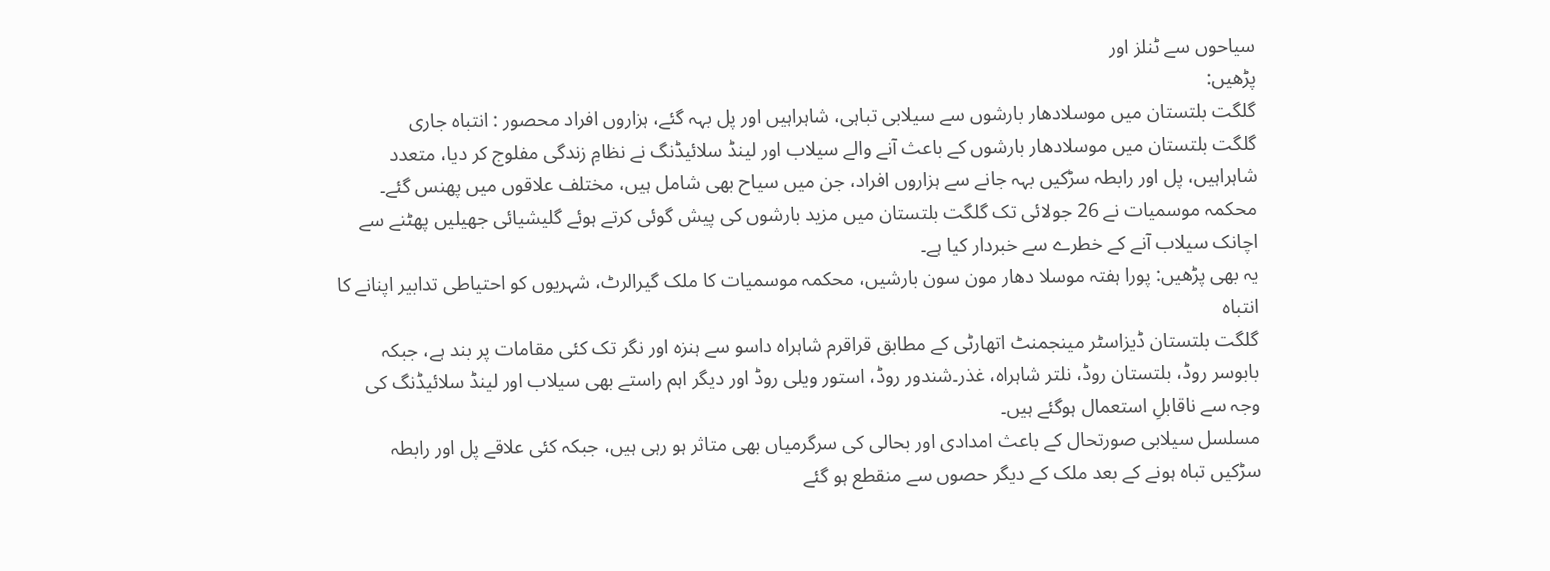سیاحوں سے ٹنلز اور
پڑھیں:
گلگت بلتستان میں موسلادھار بارشوں سے سیلابی تباہی، شاہراہیں اور پل بہہ گئے، ہزاروں افراد محصور : انتباہ جاری
گلگت بلتستان میں موسلادھار بارشوں کے باعث آنے والے سیلاب اور لینڈ سلائیڈنگ نے نظامِ زندگی مفلوج کر دیا، متعدد شاہراہیں، پل اور رابطہ سڑکیں بہہ جانے سے ہزاروں افراد، جن میں سیاح بھی شامل ہیں، مختلف علاقوں میں پھنس گئے۔
محکمہ موسمیات نے 26 جولائی تک گلگت بلتستان میں مزید بارشوں کی پیش گوئی کرتے ہوئے گلیشیائی جھیلیں پھٹنے سے اچانک سیلاب آنے کے خطرے سے خبردار کیا ہے۔
یہ بھی پڑھیں: پورا ہفتہ موسلا دھار مون سون بارشیں، محکمہ موسمیات کا ملک گیرالرٹ، شہریوں کو احتیاطی تدابیر اپنانے کا انتباہ
گلگت بلتستان ڈیزاسٹر مینجمنٹ اتھارٹی کے مطابق قراقرم شاہراہ داسو سے ہنزہ اور نگر تک کئی مقامات پر بند ہے، جبکہ بابوسر روڈ، بلتستان روڈ، نلتر شاہراہ، غذر۔شندور روڈ، استور ویلی روڈ اور دیگر اہم راستے بھی سیلاب اور لینڈ سلائیڈنگ کی وجہ سے ناقابلِ استعمال ہوگئے ہیں۔
مسلسل سیلابی صورتحال کے باعث امدادی اور بحالی کی سرگرمیاں بھی متاثر ہو رہی ہیں، جبکہ کئی علاقے پل اور رابطہ سڑکیں تباہ ہونے کے بعد ملک کے دیگر حصوں سے منقطع ہو گئے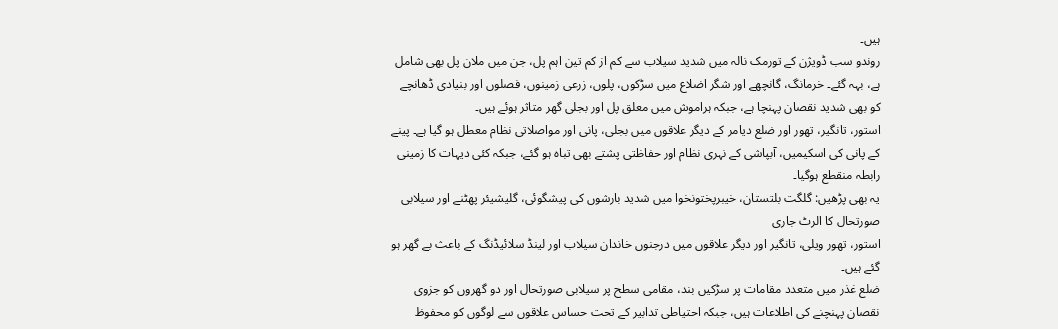ہیں۔
روندو سب ڈویژن کے تورمک نالہ میں شدید سیلاب سے کم از کم تین اہم پل، جن میں ملان پل بھی شامل ہے، بہہ گئے۔ خرمانگ، گانچھے اور شگر اضلاع میں سڑکوں، پلوں، زرعی زمینوں، فصلوں اور بنیادی ڈھانچے کو بھی شدید نقصان پہنچا ہے، جبکہ ہراموش میں معلق پل اور بجلی گھر متاثر ہوئے ہیں۔
استور، تانگیر، تھور اور ضلع دیامر کے دیگر علاقوں میں بجلی، پانی اور مواصلاتی نظام معطل ہو گیا ہے۔ پینے کے پانی کی اسکیمیں، آبپاشی کے نہری نظام اور حفاظتی پشتے بھی تباہ ہو گئے، جبکہ کئی دیہات کا زمینی رابطہ منقطع ہوگیا۔
یہ بھی پڑھیں: گلگت بلتستان، خیبرپختونخوا میں شدید بارشوں کی پیشگوئی، گلیشیئر پھٹنے اور سیلابی صورتحال کا الرٹ جاری
استور، تھور ویلی، تانگیر اور دیگر علاقوں میں درجنوں خاندان سیلاب اور لینڈ سلائیڈنگ کے باعث بے گھر ہو گئے ہیں۔
ضلع غذر میں متعدد مقامات پر سڑکیں بند، مقامی سطح پر سیلابی صورتحال اور دو گھروں کو جزوی نقصان پہنچنے کی اطلاعات ہیں، جبکہ احتیاطی تدابیر کے تحت حساس علاقوں سے لوگوں کو محفوظ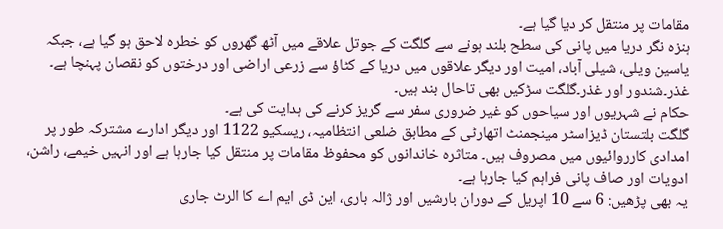مقامات پر منتقل کر دیا گیا ہے۔
ہنزہ نگر دریا میں پانی کی سطح بلند ہونے سے گلگت کے جوتل علاقے میں آٹھ گھروں کو خطرہ لاحق ہو گیا ہے، جبکہ یاسین ویلی، شیلی آباد، امیت اور دیگر علاقوں میں دریا کے کٹاؤ سے زرعی اراضی اور درختوں کو نقصان پہنچا ہے۔ غذر۔شندور اور غذر۔گلگت سڑکیں بھی تاحال بند ہیں۔
حکام نے شہریوں اور سیاحوں کو غیر ضروری سفر سے گریز کرنے کی ہدایت کی ہے۔
گلگت بلتستان ڈیزاسٹر مینجمنٹ اتھارٹی کے مطابق ضلعی انتظامیہ، ریسکیو 1122 اور دیگر ادارے مشترکہ طور پر امدادی کارروائیوں میں مصروف ہیں۔ متاثرہ خاندانوں کو محفوظ مقامات پر منتقل کیا جارہا ہے اور انہیں خیمے، راشن، ادویات اور صاف پانی فراہم کیا جارہا ہے۔
یہ بھی پڑھیں: 6 سے 10 اپریل کے دوران بارشیں اور ژالہ باری، این ڈی ایم اے کا الرٹ جاری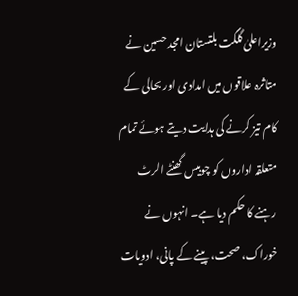وزیراعلیٰ گلگت بلتستان امجد حسین نے متاثرہ علاقوں میں امدادی اور بحالی کے کام تیز کرنے کی ہدایت دیتے ہوئے تمام متعلقہ اداروں کو چوبیس گھنٹے الرٹ رہنے کا حکم دیا ہے۔ انہوں نے خوراک، صحت، پینے کے پانی، ادویات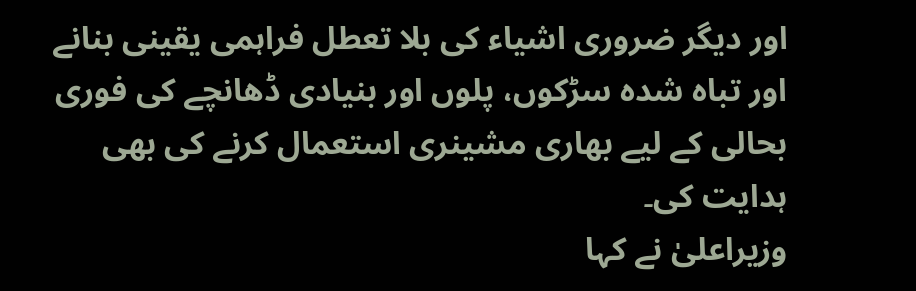اور دیگر ضروری اشیاء کی بلا تعطل فراہمی یقینی بنانے اور تباہ شدہ سڑکوں، پلوں اور بنیادی ڈھانچے کی فوری بحالی کے لیے بھاری مشینری استعمال کرنے کی بھی ہدایت کی۔
وزیراعلیٰ نے کہا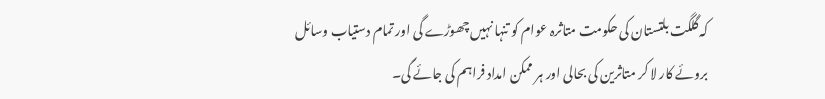کہ گلگت بلتستان کی حکومت متاثرہ عوام کو تنہا نہیں چھوڑے گی اور تمام دستیاب وسائل بروئے کار لا کر متاثرین کی بحالی اور ہر ممکن امداد فراہم کی جائے گی۔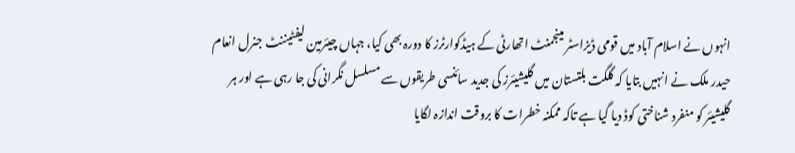انہوں نے اسلام آباد میں قومی ڈیزاسٹر مینجمنٹ اتھارٹی کے ہیڈکوارٹرز کا دورہ بھی کیا، جہاں چیئرمین لیفٹیننٹ جنرل انعام حیدر ملک نے انہیں بتایا کہ گلگت بلتستان میں گلیشیئرز کی جدید سائنسی طریقوں سے مسلسل نگرانی کی جا رہی ہے اور ہر گلیشیئر کو منفرد شناختی کوڈ دیا گیا ہے تاکہ ممکنہ خطرات کا بروقت اندازہ لگایا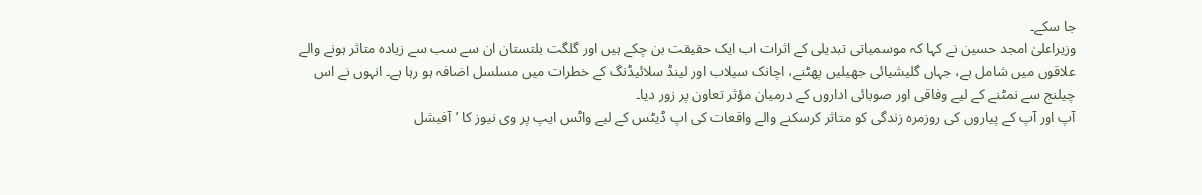جا سکے۔
وزیراعلیٰ امجد حسین نے کہا کہ موسمیاتی تبدیلی کے اثرات اب ایک حقیقت بن چکے ہیں اور گلگت بلتستان ان سے سب سے زیادہ متاثر ہونے والے علاقوں میں شامل ہے، جہاں گلیشیائی جھیلیں پھٹنے، اچانک سیلاب اور لینڈ سلائیڈنگ کے خطرات میں مسلسل اضافہ ہو رہا ہے۔ انہوں نے اس چیلنج سے نمٹنے کے لیے وفاقی اور صوبائی اداروں کے درمیان مؤثر تعاون پر زور دیا۔
آپ اور آپ کے پیاروں کی روزمرہ زندگی کو متاثر کرسکنے والے واقعات کی اپ ڈیٹس کے لیے واٹس ایپ پر وی نیوز کا ’آفیشل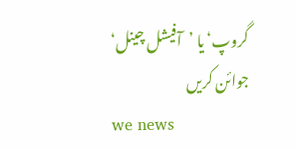گروپ‘ یا ’آفیشل چینل‘ جوائن کریں
we news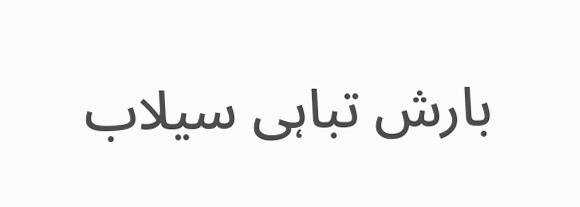بارش تباہی سیلاب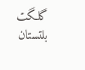گلگت بلتستان